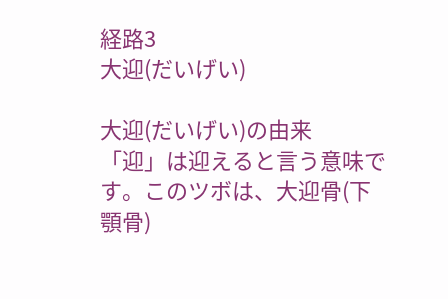経路3
大迎(だいげい)

大迎(だいげい)の由来
「迎」は迎えると言う意味です。このツボは、大迎骨(下顎骨)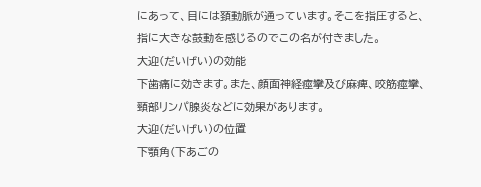にあって、目には頚動脈が通っています。そこを指圧すると、指に大きな鼓動を感じるのでこの名が付きました。
大迎(だいげい)の効能
下歯痛に効きます。また、顔面神経痙攣及び麻痺、咬筋痙攣、頸部リンパ腺炎などに効果があります。
大迎(だいげい)の位置
下顎角(下あごの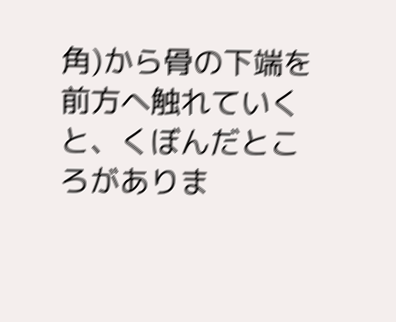角)から骨の下端を前方へ触れていくと、くぼんだところがありま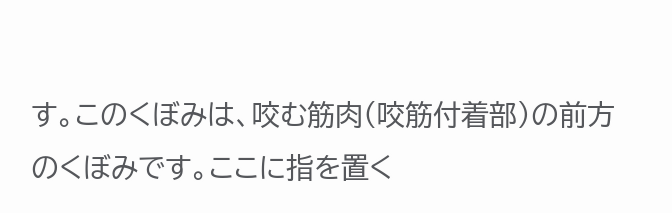す。このくぼみは、咬む筋肉(咬筋付着部)の前方のくぼみです。ここに指を置く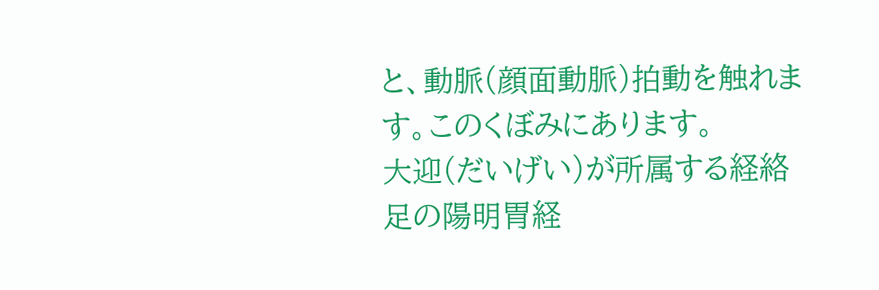と、動脈(顔面動脈)拍動を触れます。このくぼみにあります。
大迎(だいげい)が所属する経絡
足の陽明胃経